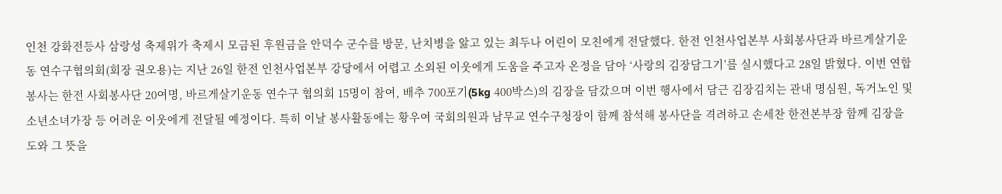인천 강화전등사 삼랑성 축제위가 축제시 모금된 후원금을 안덕수 군수를 방문, 난치병을 앓고 있는 최두나 어린이 모친에게 전달했다. 한전 인천사업본부 사회봉사단과 바르게살기운동 연수구협의회(회장 권오용)는 지난 26일 한전 인천사업본부 강당에서 어렵고 소외된 이웃에게 도움을 주고자 온정을 담아 ‘사랑의 김장담그기’를 실시했다고 28일 밝혔다. 이번 연합봉사는 한전 사회봉사단 20여명, 바르게살기운동 연수구 협의회 15명이 참여, 배추 700포기(5kg 400박스)의 김장을 담갔으며 이번 행사에서 담근 김장김치는 관내 명심원, 독거노인 및 소년소녀가장 등 어려운 이웃에게 전달될 예정이다. 특히 이날 봉사활동에는 황우여 국회의원과 남무교 연수구청장이 함께 참석해 봉사단을 격려하고 손세찬 한전본부장 함께 김장을 도와 그 뜻을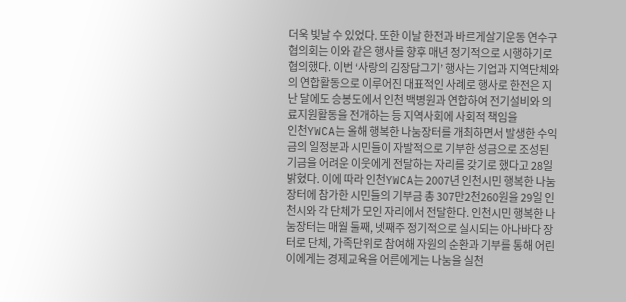더욱 빛날 수 있었다. 또한 이날 한전과 바르게살기운동 연수구 협의회는 이와 같은 행사를 향후 매년 정기적으로 시행하기로 협의했다. 이번 ‘사랑의 김장담그기’ 행사는 기업과 지역단체와의 연합활동으로 이루어진 대표적인 사례로 행사로 한전은 지난 달에도 승봉도에서 인천 백병원과 연합하여 전기설비와 의료지원활동을 전개하는 등 지역사회에 사회적 책임을
인천YWCA는 올해 행복한 나눔장터를 개최하면서 발생한 수익금의 일정분과 시민들이 자발적으로 기부한 성금으로 조성된 기금을 어려운 이웃에게 전달하는 자리를 갖기로 했다고 28일 밝혔다. 이에 따라 인천YWCA는 2007년 인천시민 행복한 나눔장터에 참가한 시민들의 기부금 총 307만2천260원을 29일 인천시와 각 단체가 모인 자리에서 전달한다. 인천시민 행복한 나눔장터는 매월 둘째, 넷째주 정기적으로 실시되는 아나바다 장터로 단체, 가족단위로 참여해 자원의 순환과 기부를 통해 어린이에게는 경제교육을 어른에게는 나눔을 실천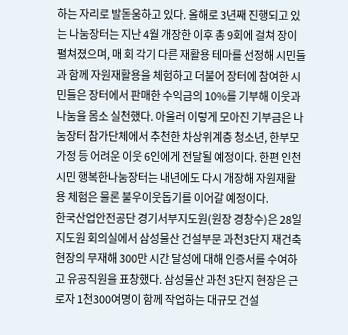하는 자리로 발돋움하고 있다. 올해로 3년째 진행되고 있는 나눔장터는 지난 4월 개장한 이후 총 9회에 걸쳐 장이 펼쳐졌으며, 매 회 각기 다른 재활용 테마를 선정해 시민들과 함께 자원재활용을 체험하고 더불어 장터에 참여한 시민들은 장터에서 판매한 수익금의 10%를 기부해 이웃과 나눔을 몸소 실천했다. 아울러 이렇게 모아진 기부금은 나눔장터 참가단체에서 추천한 차상위계층 청소년, 한부모가정 등 어려운 이웃 6인에게 전달될 예정이다. 한편 인천시민 행복한나눔장터는 내년에도 다시 개장해 자원재활용 체험은 물론 불우이웃돕기를 이어갈 예정이다.
한국산업안전공단 경기서부지도원(원장 경창수)은 28일 지도원 회의실에서 삼성물산 건설부문 과천3단지 재건축현장의 무재해 300만 시간 달성에 대해 인증서를 수여하고 유공직원을 표창했다. 삼성물산 과천 3단지 현장은 근로자 1천300여명이 함께 작업하는 대규모 건설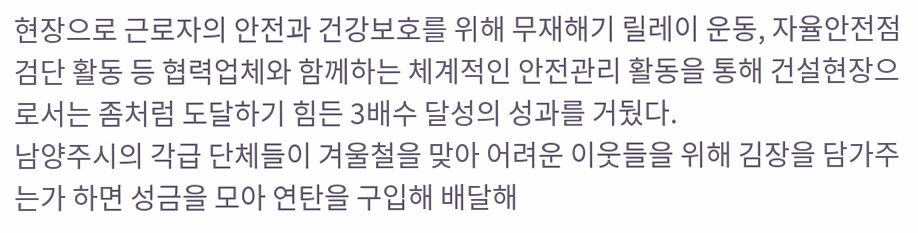현장으로 근로자의 안전과 건강보호를 위해 무재해기 릴레이 운동, 자율안전점검단 활동 등 협력업체와 함께하는 체계적인 안전관리 활동을 통해 건설현장으로서는 좀처럼 도달하기 힘든 3배수 달성의 성과를 거뒀다.
남양주시의 각급 단체들이 겨울철을 맞아 어려운 이웃들을 위해 김장을 담가주는가 하면 성금을 모아 연탄을 구입해 배달해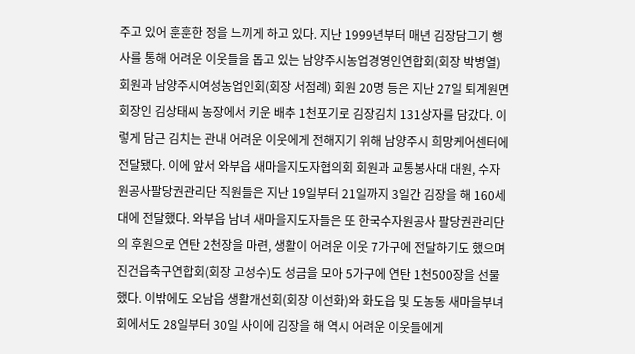주고 있어 훈훈한 정을 느끼게 하고 있다. 지난 1999년부터 매년 김장담그기 행사를 통해 어려운 이웃들을 돕고 있는 남양주시농업경영인연합회(회장 박병열) 회원과 남양주시여성농업인회(회장 서점례) 회원 20명 등은 지난 27일 퇴계원면 회장인 김상태씨 농장에서 키운 배추 1천포기로 김장김치 131상자를 담갔다. 이렇게 담근 김치는 관내 어려운 이웃에게 전해지기 위해 남양주시 희망케어센터에 전달됐다. 이에 앞서 와부읍 새마을지도자협의회 회원과 교통봉사대 대원, 수자원공사팔당권관리단 직원들은 지난 19일부터 21일까지 3일간 김장을 해 160세대에 전달했다. 와부읍 남녀 새마을지도자들은 또 한국수자원공사 팔당권관리단의 후원으로 연탄 2천장을 마련, 생활이 어려운 이웃 7가구에 전달하기도 했으며 진건읍축구연합회(회장 고성수)도 성금을 모아 5가구에 연탄 1천500장을 선물했다. 이밖에도 오남읍 생활개선회(회장 이선화)와 화도읍 및 도농동 새마을부녀회에서도 28일부터 30일 사이에 김장을 해 역시 어려운 이웃들에게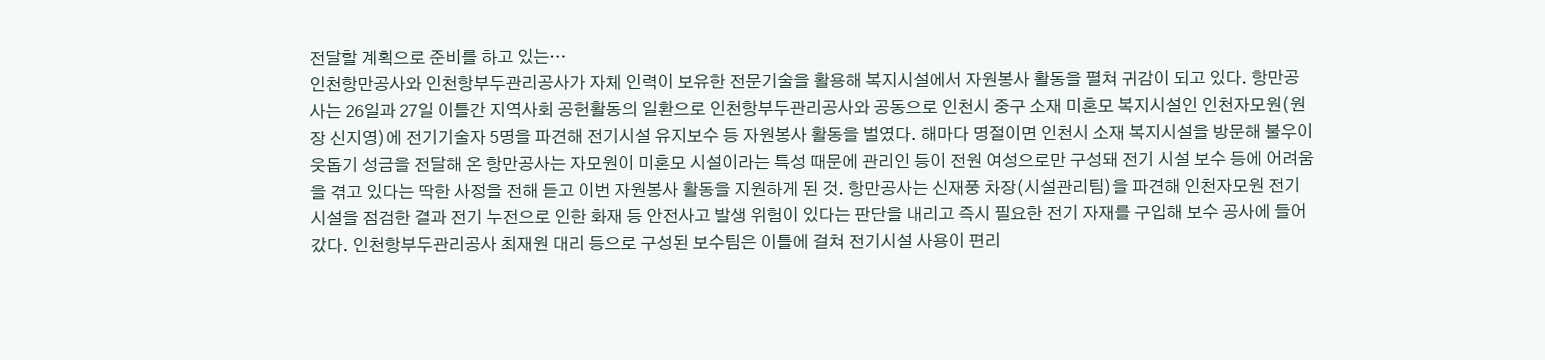전달할 계획으로 준비를 하고 있는…
인천항만공사와 인천항부두관리공사가 자체 인력이 보유한 전문기술을 활용해 복지시설에서 자원봉사 활동을 펼쳐 귀감이 되고 있다. 항만공사는 26일과 27일 이틀간 지역사회 공헌활동의 일환으로 인천항부두관리공사와 공동으로 인천시 중구 소재 미혼모 복지시설인 인천자모원(원장 신지영)에 전기기술자 5명을 파견해 전기시설 유지보수 등 자원봉사 활동을 벌였다. 해마다 명절이면 인천시 소재 복지시설을 방문해 불우이웃돕기 성금을 전달해 온 항만공사는 자모원이 미혼모 시설이라는 특성 때문에 관리인 등이 전원 여성으로만 구성돼 전기 시설 보수 등에 어려움을 겪고 있다는 딱한 사정을 전해 듣고 이번 자원봉사 활동을 지원하게 된 것. 항만공사는 신재풍 차장(시설관리팀)을 파견해 인천자모원 전기 시설을 점검한 결과 전기 누전으로 인한 화재 등 안전사고 발생 위험이 있다는 판단을 내리고 즉시 필요한 전기 자재를 구입해 보수 공사에 들어갔다. 인천항부두관리공사 최재원 대리 등으로 구성된 보수팀은 이틀에 걸쳐 전기시설 사용이 편리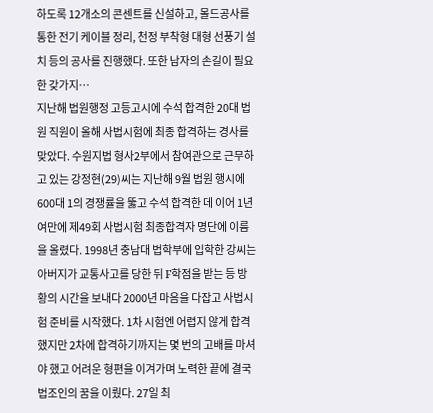하도록 12개소의 콘센트를 신설하고, 몰드공사를 통한 전기 케이블 정리, 천정 부착형 대형 선풍기 설치 등의 공사를 진행했다. 또한 남자의 손길이 필요한 갖가지…
지난해 법원행정 고등고시에 수석 합격한 20대 법원 직원이 올해 사법시험에 최종 합격하는 경사를 맞았다. 수원지법 형사2부에서 참여관으로 근무하고 있는 강정현(29)씨는 지난해 9월 법원 행시에 600대 1의 경쟁률을 뚫고 수석 합격한 데 이어 1년여만에 제49회 사법시험 최종합격자 명단에 이름을 올렸다. 1998년 충남대 법학부에 입학한 강씨는 아버지가 교통사고를 당한 뒤 F학점을 받는 등 방황의 시간을 보내다 2000년 마음을 다잡고 사법시험 준비를 시작했다. 1차 시험엔 어렵지 않게 합격했지만 2차에 합격하기까지는 몇 번의 고배를 마셔야 했고 어려운 형편을 이겨가며 노력한 끝에 결국 법조인의 꿈을 이뤘다. 27일 최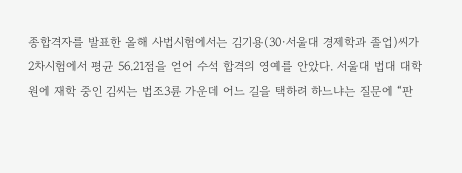종합격자를 발표한 올해 사법시험에서는 김기용(30·서울대 경제학과 졸업)씨가 2차시험에서 평균 56.21점을 얻어 수석 합격의 영예를 안았다. 서울대 법대 대학원에 재학 중인 김씨는 법조3륜 가운데 어느 길을 택하려 하느냐는 질문에 “판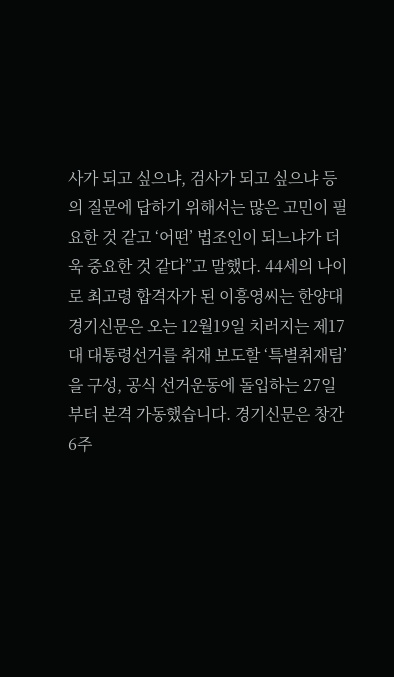사가 되고 싶으냐, 검사가 되고 싶으냐 등의 질문에 답하기 위해서는 많은 고민이 필요한 것 같고 ‘어떤’ 법조인이 되느냐가 더욱 중요한 것 같다”고 말했다. 44세의 나이로 최고령 합격자가 된 이흥영씨는 한양대
경기신문은 오는 12월19일 치러지는 제17대 대통령선거를 취재 보도할 ‘특별취재팀’을 구성, 공식 선거운동에 돌입하는 27일부터 본격 가동했습니다. 경기신문은 창간 6주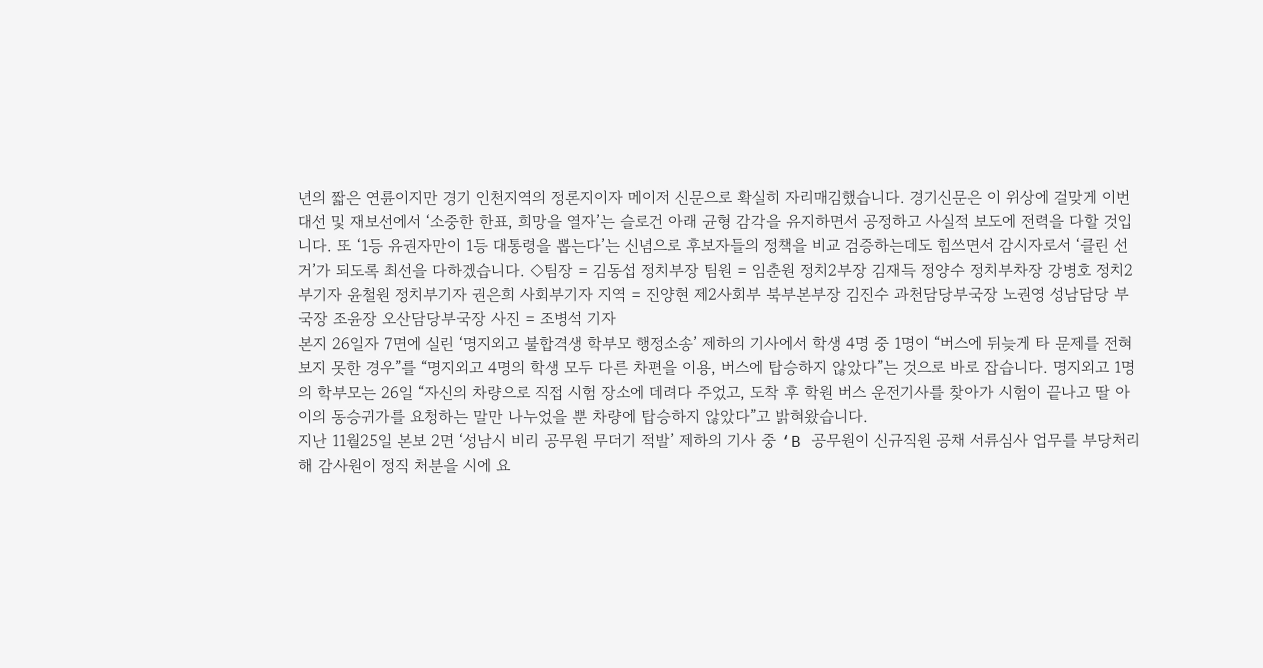년의 짧은 연륜이지만 경기 인천지역의 정론지이자 메이저 신문으로 확실히 자리매김했습니다. 경기신문은 이 위상에 걸맞게 이번 대선 및 재보선에서 ‘소중한 한표, 희망을 열자’는 슬로건 아래 균형 감각을 유지하면서 공정하고 사실적 보도에 전력을 다할 것입니다. 또 ‘1등 유권자만이 1등 대통령을 뽑는다’는 신념으로 후보자들의 정책을 비교 검증하는데도 힘쓰면서 감시자로서 ‘클린 선거’가 되도록 최선을 다하겠습니다. ◇팀장 = 김동섭 정치부장 팀원 = 임춘원 정치2부장 김재득 정양수 정치부차장 강병호 정치2부기자 윤철원 정치부기자 권은희 사회부기자 지역 = 진양현 제2사회부 북부본부장 김진수 과천담당부국장 노권영 성남담당 부국장 조윤장 오산담당부국장 사진 = 조병석 기자
본지 26일자 7면에 실린 ‘명지외고 불합격생 학부모 행정소송’ 제하의 기사에서 학생 4명 중 1명이 “버스에 뒤늦게 타 문제를 전혀 보지 못한 경우”를 “명지외고 4명의 학생 모두 다른 차편을 이용, 버스에 탑승하지 않았다”는 것으로 바로 잡습니다. 명지외고 1명의 학부모는 26일 “자신의 차량으로 직접 시험 장소에 데려다 주었고, 도착 후 학원 버스 운전기사를 찾아가 시험이 끝나고 딸 아이의 동승귀가를 요청하는 말만 나누었을 뿐 차량에 탑승하지 않았다”고 밝혀왔습니다.
지난 11월25일 본보 2면 ‘성남시 비리 공무원 무더기 적발’ 제하의 기사 중 ‘B 공무원이 신규직원 공채 서류심사 업무를 부당처리해 감사원이 정직 처분을 시에 요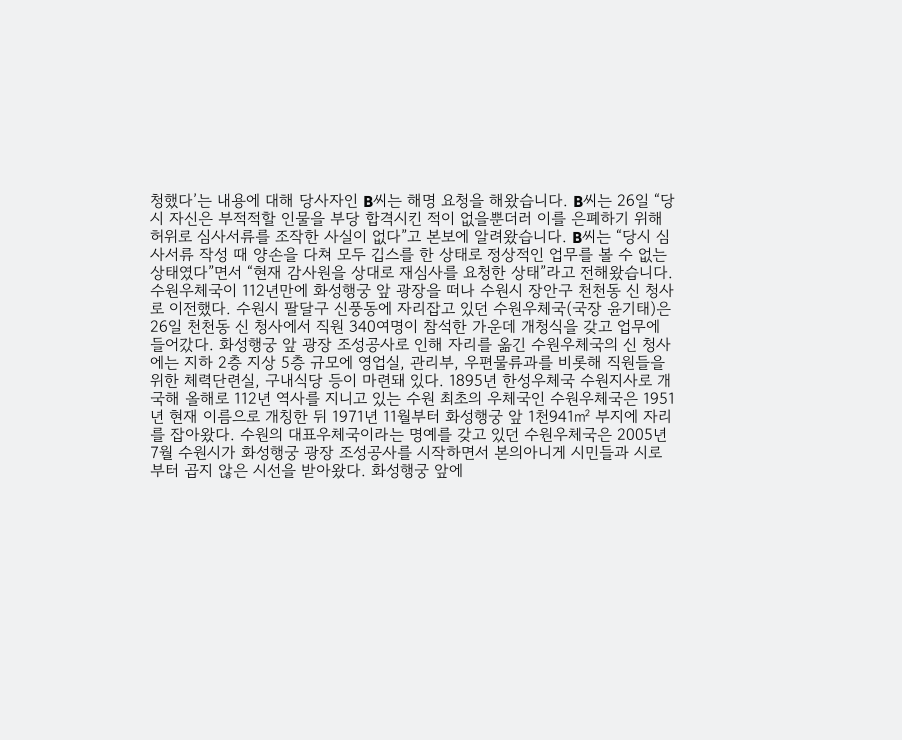청했다’는 내용에 대해 당사자인 B씨는 해명 요청을 해왔습니다. B씨는 26일 “당시 자신은 부적적할 인물을 부당 합격시킨 적이 없을뿐더러 이를 은폐하기 위해 허위로 심사서류를 조작한 사실이 없다”고 본보에 알려왔습니다. B씨는 “당시 심사서류 작성 때 양손을 다쳐 모두 깁스를 한 상태로 정상적인 업무를 볼 수 없는 상태였다”면서 “현재 감사원을 상대로 재심사를 요청한 상태”라고 전해왔습니다.
수원우체국이 112년만에 화성행궁 앞 광장을 떠나 수원시 장안구 천천동 신 청사로 이전했다. 수원시 팔달구 신풍동에 자리잡고 있던 수원우체국(국장 윤기태)은 26일 천천동 신 청사에서 직원 340여명이 참석한 가운데 개청식을 갖고 업무에 들어갔다. 화성행궁 앞 광장 조성공사로 인해 자리를 옮긴 수원우체국의 신 청사에는 지하 2층 지상 5층 규모에 영업실, 관리부, 우편물류과를 비롯해 직원들을 위한 체력단련실, 구내식당 등이 마련돼 있다. 1895년 한성우체국 수원지사로 개국해 올해로 112년 역사를 지니고 있는 수원 최초의 우체국인 수원우체국은 1951년 현재 이름으로 개칭한 뒤 1971년 11월부터 화성행궁 앞 1천941㎡ 부지에 자리를 잡아왔다. 수원의 대표우체국이라는 명예를 갖고 있던 수원우체국은 2005년 7월 수원시가 화성행궁 광장 조성공사를 시작하면서 본의아니게 시민들과 시로부터 곱지 않은 시선을 받아왔다. 화성행궁 앞에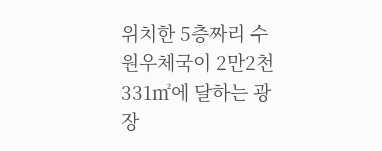위치한 5층짜리 수원우체국이 2만2천331㎡에 달하는 광장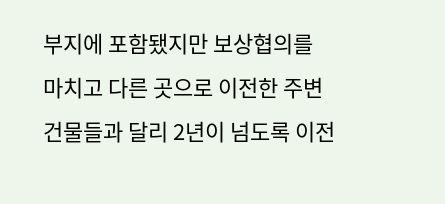부지에 포함됐지만 보상협의를 마치고 다른 곳으로 이전한 주변 건물들과 달리 2년이 넘도록 이전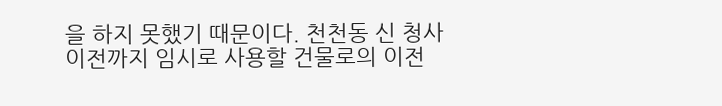을 하지 못했기 때문이다. 천천동 신 청사 이전까지 임시로 사용할 건물로의 이전